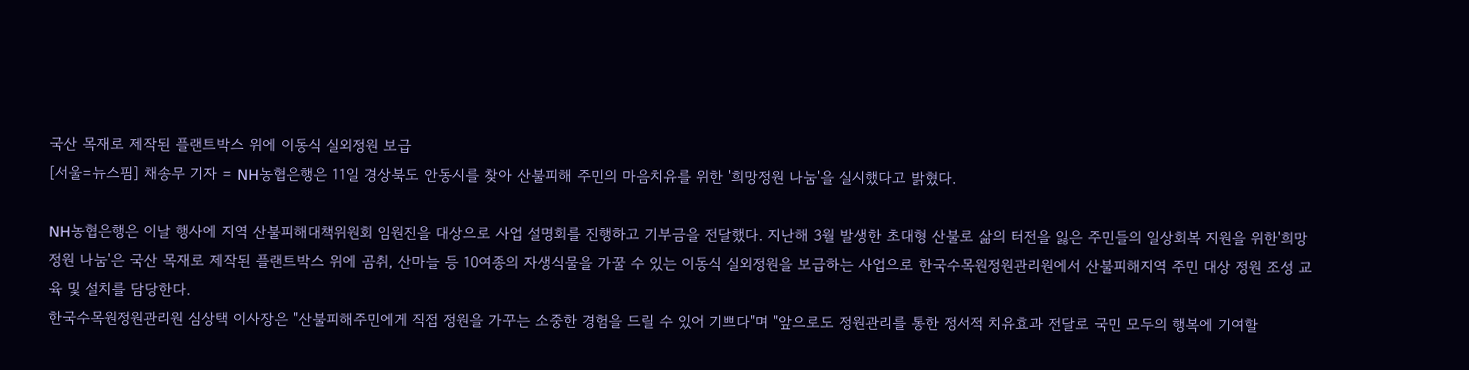국산 목재로 제작된 플랜트박스 위에 이동식 실외정원 보급
[서울=뉴스핌] 채송무 기자 = NH농협은행은 11일 경상북도 안동시를 찾아 산불피해 주민의 마음치유를 위한 '희망정원 나눔'을 실시했다고 밝혔다.

NH농협은행은 이날 행사에 지역 산불피해대책위원회 임원진을 대상으로 사업 설명회를 진행하고 기부금을 전달했다. 지난해 3월 발생한 초대형 산불로 삶의 터전을 잃은 주민들의 일상회복 지원을 위한'희망정원 나눔'은 국산 목재로 제작된 플랜트박스 위에 곰취, 산마늘 등 10여종의 자생식물을 가꿀 수 있는 이동식 실외정원을 보급하는 사업으로 한국수목원정원관리원에서 산불피해지역 주민 대상 정원 조성 교육 및 설치를 담당한다.
한국수목원정원관리원 심상택 이사장은 "산불피해주민에게 직접 정원을 가꾸는 소중한 경험을 드릴 수 있어 기쁘다"며 "앞으로도 정원관리를 통한 정서적 치유효과 전달로 국민 모두의 행복에 기여할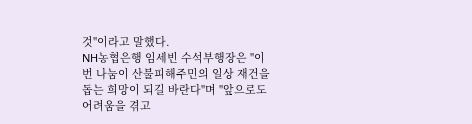것"이라고 말했다.
NH농협은행 임세빈 수석부행장은 "이번 나눔이 산불피해주민의 일상 재건을 돕는 희망이 되길 바란다"며 "앞으로도 어려움을 겪고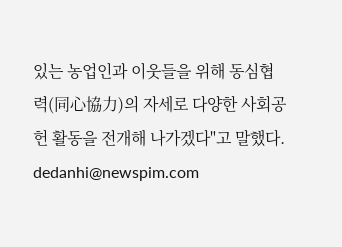있는 농업인과 이웃들을 위해 동심협력(同心協力)의 자세로 다양한 사회공헌 활동을 전개해 나가겠다"고 말했다.
dedanhi@newspim.com